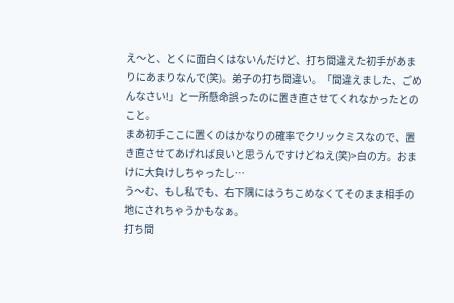え〜と、とくに面白くはないんだけど、打ち間違えた初手があまりにあまりなんで(笑)。弟子の打ち間違い。「間違えました、ごめんなさい!」と一所懸命誤ったのに置き直させてくれなかったとのこと。
まあ初手ここに置くのはかなりの確率でクリックミスなので、置き直させてあげれば良いと思うんですけどねえ(笑)>白の方。おまけに大負けしちゃったし…
う〜む、もし私でも、右下隅にはうちこめなくてそのまま相手の地にされちゃうかもなぁ。
打ち間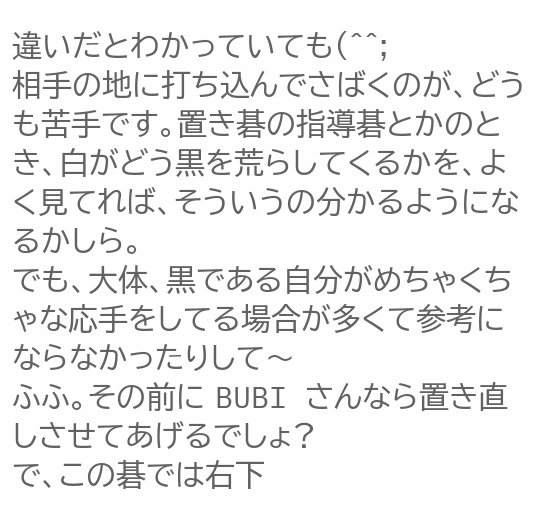違いだとわかっていても(^^;
相手の地に打ち込んでさばくのが、どうも苦手です。置き碁の指導碁とかのとき、白がどう黒を荒らしてくるかを、よく見てれば、そういうの分かるようになるかしら。
でも、大体、黒である自分がめちゃくちゃな応手をしてる場合が多くて参考にならなかったりして〜
ふふ。その前に BUBI さんなら置き直しさせてあげるでしょ?
で、この碁では右下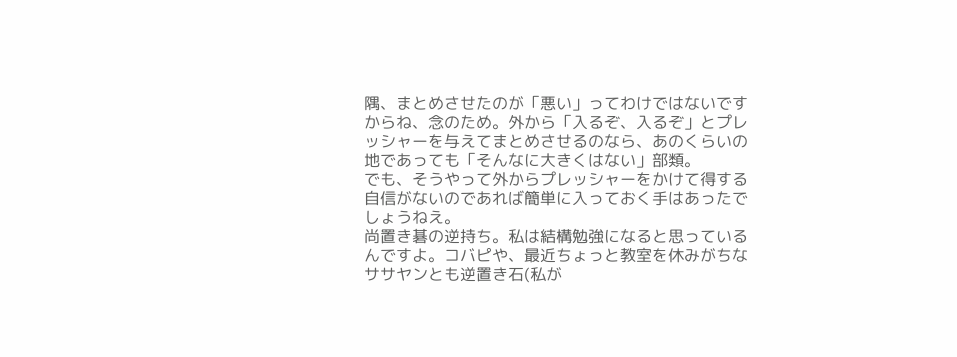隅、まとめさせたのが「悪い」ってわけではないですからね、念のため。外から「入るぞ、入るぞ」とプレッシャーを与えてまとめさせるのなら、あのくらいの地であっても「そんなに大きくはない」部類。
でも、そうやって外からプレッシャーをかけて得する自信がないのであれば簡単に入っておく手はあったでしょうねえ。
尚置き碁の逆持ち。私は結構勉強になると思っているんですよ。コバピや、最近ちょっと教室を休みがちなササヤンとも逆置き石(私が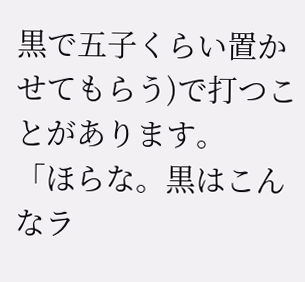黒で五子くらい置かせてもらう)で打つことがあります。
「ほらな。黒はこんなラ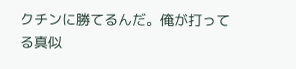クチンに勝てるんだ。俺が打ってる真似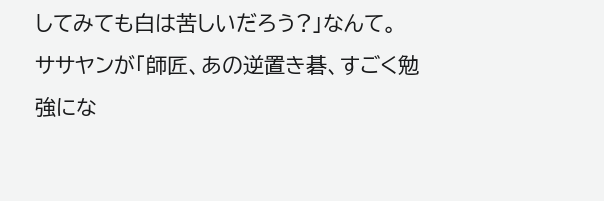してみても白は苦しいだろう?」なんて。
ササヤンが「師匠、あの逆置き碁、すごく勉強にな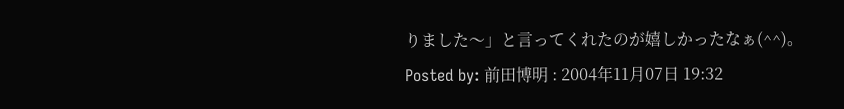りました〜」と言ってくれたのが嬉しかったなぁ(^^)。
Posted by: 前田博明 : 2004年11月07日 19:32